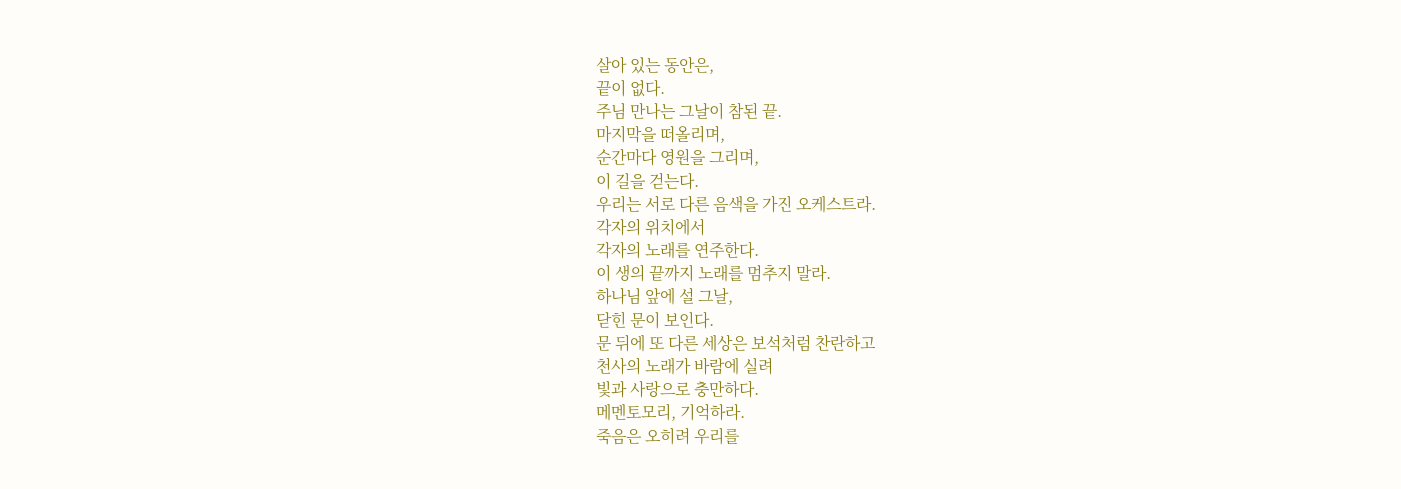살아 있는 동안은,
끝이 없다.
주님 만나는 그날이 참된 끝.
마지막을 떠올리며,
순간마다 영원을 그리며,
이 길을 걷는다.
우리는 서로 다른 음색을 가진 오케스트라.
각자의 위치에서
각자의 노래를 연주한다.
이 생의 끝까지 노래를 멈추지 말라.
하나님 앞에 설 그날,
닫힌 문이 보인다.
문 뒤에 또 다른 세상은 보석처럼 찬란하고
천사의 노래가 바람에 실려
빛과 사랑으로 충만하다.
메멘토모리, 기억하라.
죽음은 오히려 우리를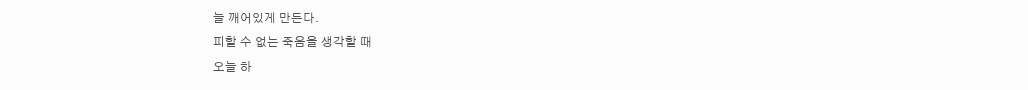늘 깨어있게 만든다.
피할 수 없는 죽음을 생각할 때
오늘 하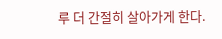루 더 간절히 살아가게 한다.